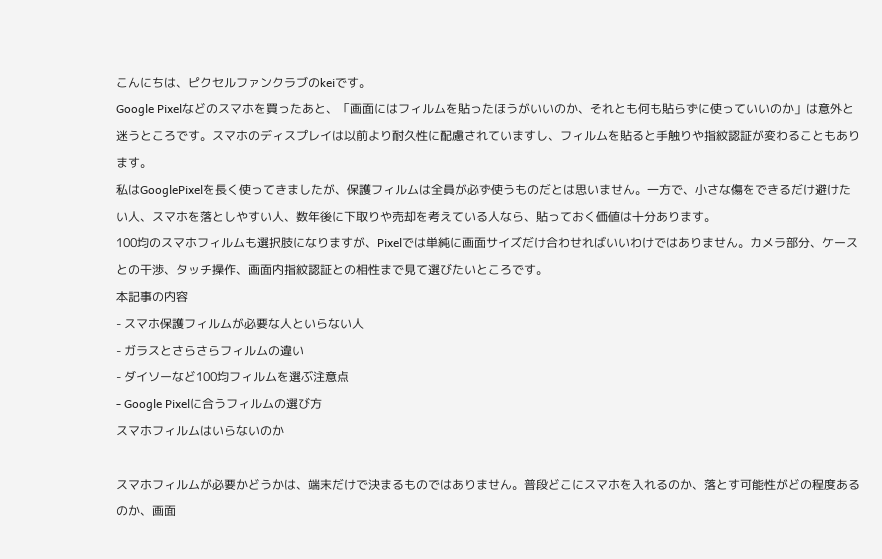こんにちは、ピクセルファンクラブのkeiです。
Google Pixelなどのスマホを買ったあと、「画面にはフィルムを貼ったほうがいいのか、それとも何も貼らずに使っていいのか」は意外と迷うところです。スマホのディスプレイは以前より耐久性に配慮されていますし、フィルムを貼ると手触りや指紋認証が変わることもあります。
私はGooglePixelを長く使ってきましたが、保護フィルムは全員が必ず使うものだとは思いません。一方で、小さな傷をできるだけ避けたい人、スマホを落としやすい人、数年後に下取りや売却を考えている人なら、貼っておく価値は十分あります。
100均のスマホフィルムも選択肢になりますが、Pixelでは単純に画面サイズだけ合わせればいいわけではありません。カメラ部分、ケースとの干渉、タッチ操作、画面内指紋認証との相性まで見て選びたいところです。
本記事の内容
- スマホ保護フィルムが必要な人といらない人
- ガラスとさらさらフィルムの違い
- ダイソーなど100均フィルムを選ぶ注意点
- Google Pixelに合うフィルムの選び方
スマホフィルムはいらないのか

スマホフィルムが必要かどうかは、端末だけで決まるものではありません。普段どこにスマホを入れるのか、落とす可能性がどの程度あるのか、画面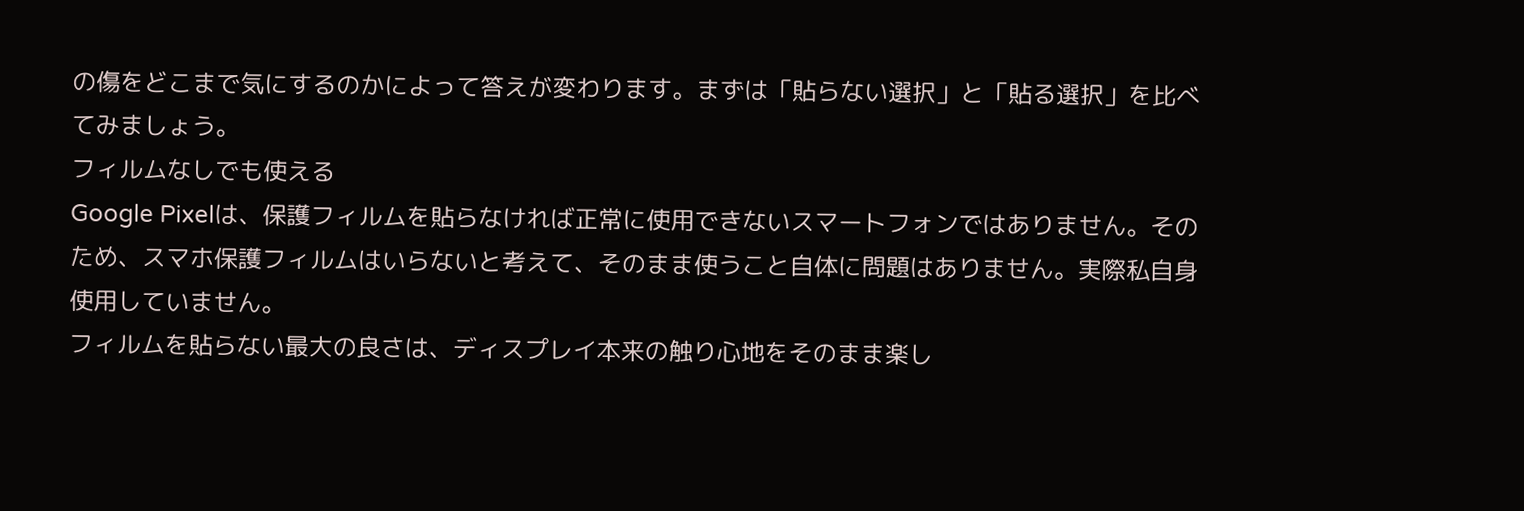の傷をどこまで気にするのかによって答えが変わります。まずは「貼らない選択」と「貼る選択」を比べてみましょう。
フィルムなしでも使える
Google Pixelは、保護フィルムを貼らなければ正常に使用できないスマートフォンではありません。そのため、スマホ保護フィルムはいらないと考えて、そのまま使うこと自体に問題はありません。実際私自身使用していません。
フィルムを貼らない最大の良さは、ディスプレイ本来の触り心地をそのまま楽し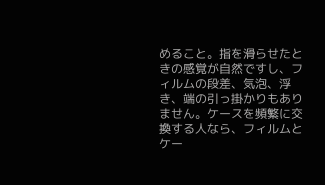めること。指を滑らせたときの感覚が自然ですし、フィルムの段差、気泡、浮き、端の引っ掛かりもありません。ケースを頻繁に交換する人なら、フィルムとケー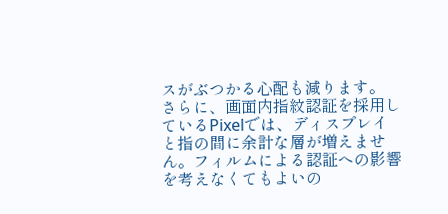スがぶつかる心配も減ります。
さらに、画面内指紋認証を採用しているPixelでは、ディスプレイと指の間に余計な層が増えません。フィルムによる認証への影響を考えなくてもよいの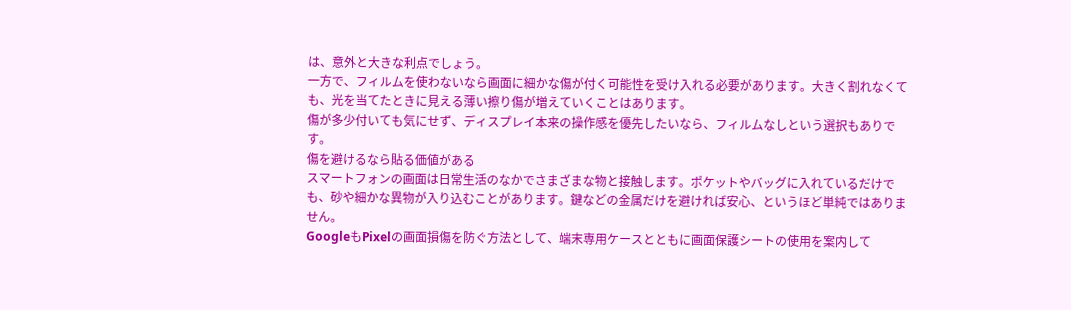は、意外と大きな利点でしょう。
一方で、フィルムを使わないなら画面に細かな傷が付く可能性を受け入れる必要があります。大きく割れなくても、光を当てたときに見える薄い擦り傷が増えていくことはあります。
傷が多少付いても気にせず、ディスプレイ本来の操作感を優先したいなら、フィルムなしという選択もありです。
傷を避けるなら貼る価値がある
スマートフォンの画面は日常生活のなかでさまざまな物と接触します。ポケットやバッグに入れているだけでも、砂や細かな異物が入り込むことがあります。鍵などの金属だけを避ければ安心、というほど単純ではありません。
GoogleもPixelの画面損傷を防ぐ方法として、端末専用ケースとともに画面保護シートの使用を案内して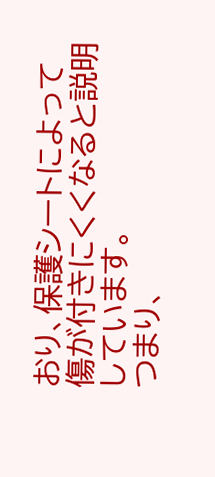おり、保護シートによって傷が付きにくくなると説明しています。
つまり、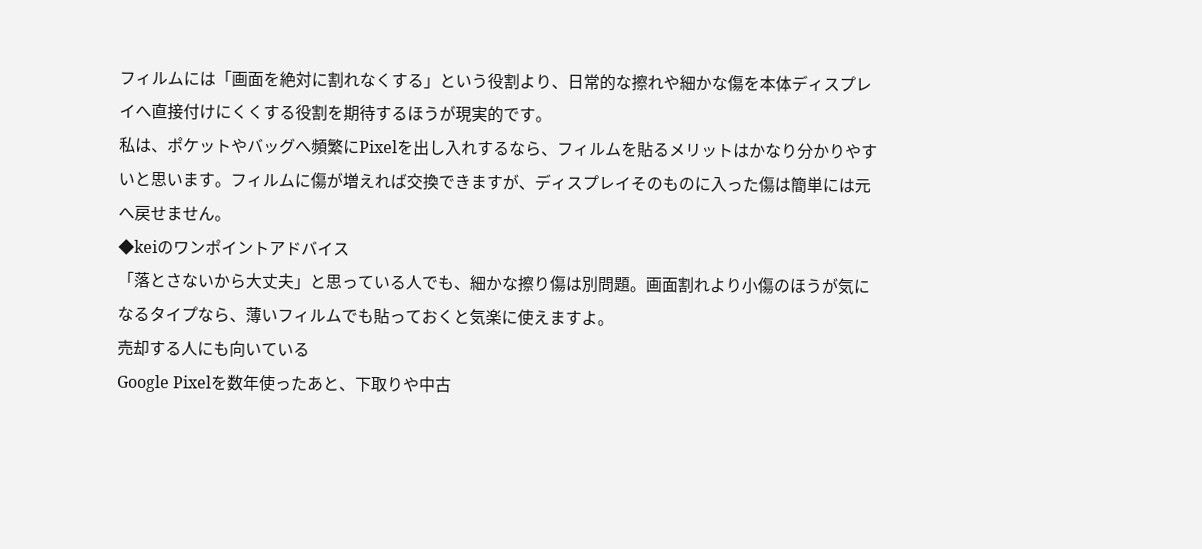フィルムには「画面を絶対に割れなくする」という役割より、日常的な擦れや細かな傷を本体ディスプレイへ直接付けにくくする役割を期待するほうが現実的です。
私は、ポケットやバッグへ頻繁にPixelを出し入れするなら、フィルムを貼るメリットはかなり分かりやすいと思います。フィルムに傷が増えれば交換できますが、ディスプレイそのものに入った傷は簡単には元へ戻せません。
◆keiのワンポイントアドバイス
「落とさないから大丈夫」と思っている人でも、細かな擦り傷は別問題。画面割れより小傷のほうが気になるタイプなら、薄いフィルムでも貼っておくと気楽に使えますよ。
売却する人にも向いている
Google Pixelを数年使ったあと、下取りや中古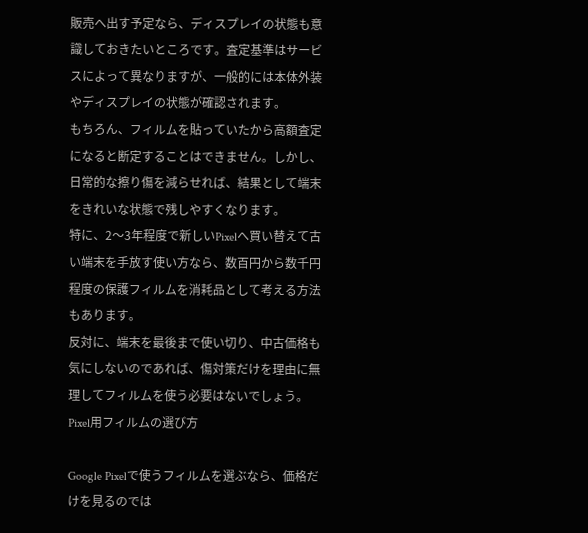販売へ出す予定なら、ディスプレイの状態も意識しておきたいところです。査定基準はサービスによって異なりますが、一般的には本体外装やディスプレイの状態が確認されます。
もちろん、フィルムを貼っていたから高額査定になると断定することはできません。しかし、日常的な擦り傷を減らせれば、結果として端末をきれいな状態で残しやすくなります。
特に、2〜3年程度で新しいPixelへ買い替えて古い端末を手放す使い方なら、数百円から数千円程度の保護フィルムを消耗品として考える方法もあります。
反対に、端末を最後まで使い切り、中古価格も気にしないのであれば、傷対策だけを理由に無理してフィルムを使う必要はないでしょう。
Pixel用フィルムの選び方

Google Pixelで使うフィルムを選ぶなら、価格だけを見るのでは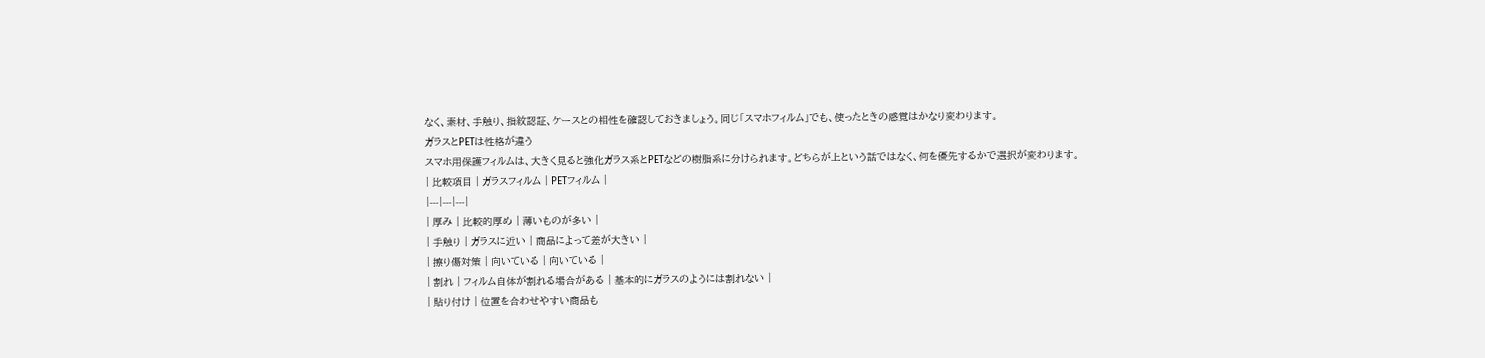なく、素材、手触り、指紋認証、ケースとの相性を確認しておきましょう。同じ「スマホフィルム」でも、使ったときの感覚はかなり変わります。
ガラスとPETは性格が違う
スマホ用保護フィルムは、大きく見ると強化ガラス系とPETなどの樹脂系に分けられます。どちらが上という話ではなく、何を優先するかで選択が変わります。
| 比較項目 | ガラスフィルム | PETフィルム |
|---|---|---|
| 厚み | 比較的厚め | 薄いものが多い |
| 手触り | ガラスに近い | 商品によって差が大きい |
| 擦り傷対策 | 向いている | 向いている |
| 割れ | フィルム自体が割れる場合がある | 基本的にガラスのようには割れない |
| 貼り付け | 位置を合わせやすい商品も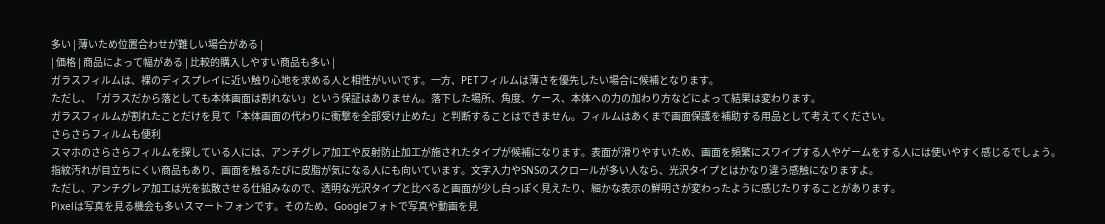多い | 薄いため位置合わせが難しい場合がある |
| 価格 | 商品によって幅がある | 比較的購入しやすい商品も多い |
ガラスフィルムは、裸のディスプレイに近い触り心地を求める人と相性がいいです。一方、PETフィルムは薄さを優先したい場合に候補となります。
ただし、「ガラスだから落としても本体画面は割れない」という保証はありません。落下した場所、角度、ケース、本体への力の加わり方などによって結果は変わります。
ガラスフィルムが割れたことだけを見て「本体画面の代わりに衝撃を全部受け止めた」と判断することはできません。フィルムはあくまで画面保護を補助する用品として考えてください。
さらさらフィルムも便利
スマホのさらさらフィルムを探している人には、アンチグレア加工や反射防止加工が施されたタイプが候補になります。表面が滑りやすいため、画面を頻繁にスワイプする人やゲームをする人には使いやすく感じるでしょう。
指紋汚れが目立ちにくい商品もあり、画面を触るたびに皮脂が気になる人にも向いています。文字入力やSNSのスクロールが多い人なら、光沢タイプとはかなり違う感触になりますよ。
ただし、アンチグレア加工は光を拡散させる仕組みなので、透明な光沢タイプと比べると画面が少し白っぽく見えたり、細かな表示の鮮明さが変わったように感じたりすることがあります。
Pixelは写真を見る機会も多いスマートフォンです。そのため、Googleフォトで写真や動画を見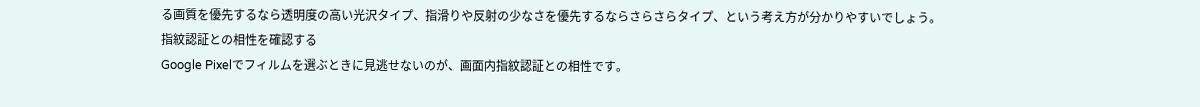る画質を優先するなら透明度の高い光沢タイプ、指滑りや反射の少なさを優先するならさらさらタイプ、という考え方が分かりやすいでしょう。
指紋認証との相性を確認する
Google Pixelでフィルムを選ぶときに見逃せないのが、画面内指紋認証との相性です。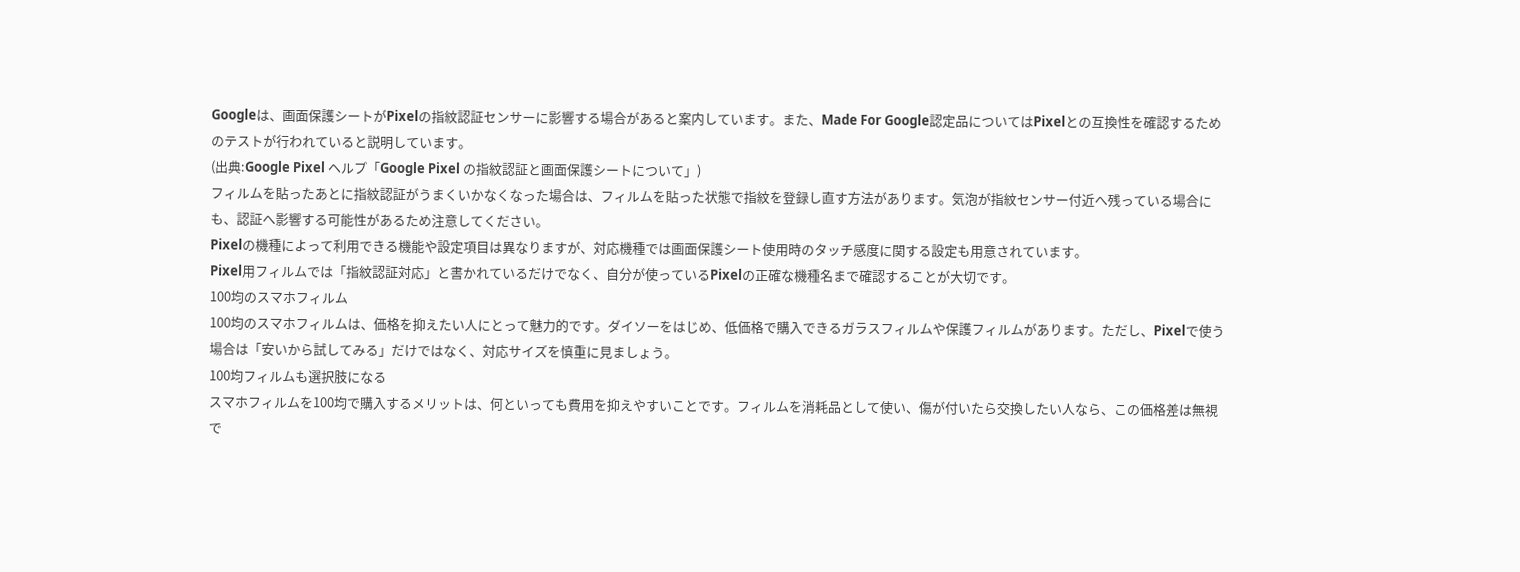Googleは、画面保護シートがPixelの指紋認証センサーに影響する場合があると案内しています。また、Made For Google認定品についてはPixelとの互換性を確認するためのテストが行われていると説明しています。
(出典:Google Pixel ヘルプ「Google Pixel の指紋認証と画面保護シートについて」)
フィルムを貼ったあとに指紋認証がうまくいかなくなった場合は、フィルムを貼った状態で指紋を登録し直す方法があります。気泡が指紋センサー付近へ残っている場合にも、認証へ影響する可能性があるため注意してください。
Pixelの機種によって利用できる機能や設定項目は異なりますが、対応機種では画面保護シート使用時のタッチ感度に関する設定も用意されています。
Pixel用フィルムでは「指紋認証対応」と書かれているだけでなく、自分が使っているPixelの正確な機種名まで確認することが大切です。
100均のスマホフィルム
100均のスマホフィルムは、価格を抑えたい人にとって魅力的です。ダイソーをはじめ、低価格で購入できるガラスフィルムや保護フィルムがあります。ただし、Pixelで使う場合は「安いから試してみる」だけではなく、対応サイズを慎重に見ましょう。
100均フィルムも選択肢になる
スマホフィルムを100均で購入するメリットは、何といっても費用を抑えやすいことです。フィルムを消耗品として使い、傷が付いたら交換したい人なら、この価格差は無視で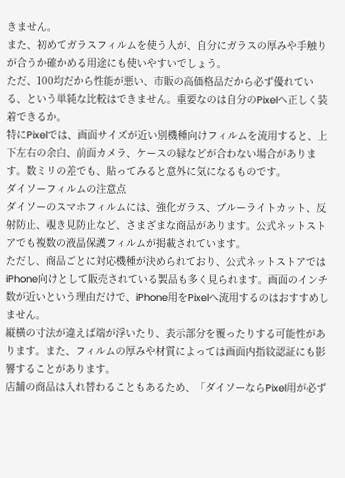きません。
また、初めてガラスフィルムを使う人が、自分にガラスの厚みや手触りが合うか確かめる用途にも使いやすいでしょう。
ただ、100均だから性能が悪い、市販の高価格品だから必ず優れている、という単純な比較はできません。重要なのは自分のPixelへ正しく装着できるか。
特にPixelでは、画面サイズが近い別機種向けフィルムを流用すると、上下左右の余白、前面カメラ、ケースの縁などが合わない場合があります。数ミリの差でも、貼ってみると意外に気になるものです。
ダイソーフィルムの注意点
ダイソーのスマホフィルムには、強化ガラス、ブルーライトカット、反射防止、覗き見防止など、さまざまな商品があります。公式ネットストアでも複数の液晶保護フィルムが掲載されています。
ただし、商品ごとに対応機種が決められており、公式ネットストアではiPhone向けとして販売されている製品も多く見られます。画面のインチ数が近いという理由だけで、iPhone用をPixelへ流用するのはおすすめしません。
縦横の寸法が違えば端が浮いたり、表示部分を覆ったりする可能性があります。また、フィルムの厚みや材質によっては画面内指紋認証にも影響することがあります。
店舗の商品は入れ替わることもあるため、「ダイソーならPixel用が必ず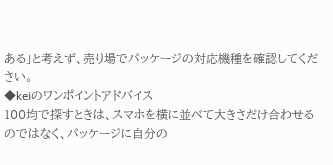ある」と考えず、売り場でパッケージの対応機種を確認してください。
◆keiのワンポイントアドバイス
100均で探すときは、スマホを横に並べて大きさだけ合わせるのではなく、パッケージに自分の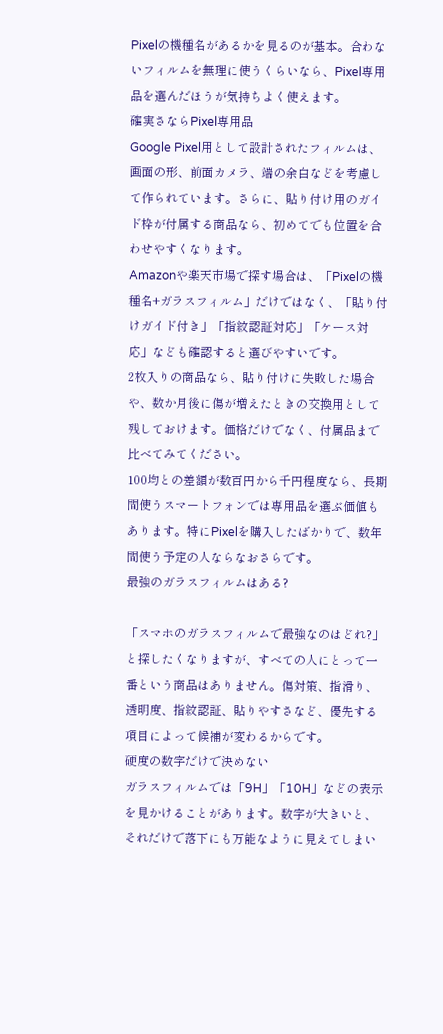Pixelの機種名があるかを見るのが基本。合わないフィルムを無理に使うくらいなら、Pixel専用品を選んだほうが気持ちよく使えます。
確実さならPixel専用品
Google Pixel用として設計されたフィルムは、画面の形、前面カメラ、端の余白などを考慮して作られています。さらに、貼り付け用のガイド枠が付属する商品なら、初めてでも位置を合わせやすくなります。
Amazonや楽天市場で探す場合は、「Pixelの機種名+ガラスフィルム」だけではなく、「貼り付けガイド付き」「指紋認証対応」「ケース対応」なども確認すると選びやすいです。
2枚入りの商品なら、貼り付けに失敗した場合や、数か月後に傷が増えたときの交換用として残しておけます。価格だけでなく、付属品まで比べてみてください。
100均との差額が数百円から千円程度なら、長期間使うスマートフォンでは専用品を選ぶ価値もあります。特にPixelを購入したばかりで、数年間使う予定の人ならなおさらです。
最強のガラスフィルムはある?

「スマホのガラスフィルムで最強なのはどれ?」と探したくなりますが、すべての人にとって一番という商品はありません。傷対策、指滑り、透明度、指紋認証、貼りやすさなど、優先する項目によって候補が変わるからです。
硬度の数字だけで決めない
ガラスフィルムでは「9H」「10H」などの表示を見かけることがあります。数字が大きいと、それだけで落下にも万能なように見えてしまい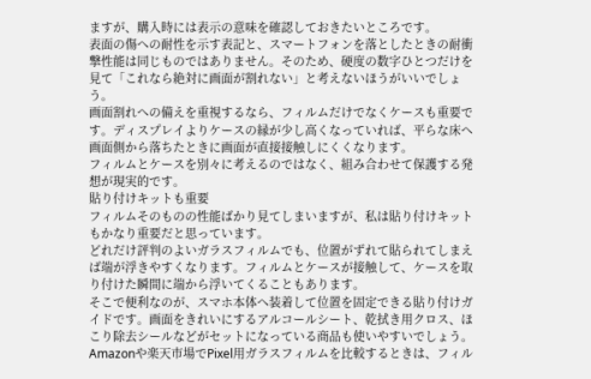ますが、購入時には表示の意味を確認しておきたいところです。
表面の傷への耐性を示す表記と、スマートフォンを落としたときの耐衝撃性能は同じものではありません。そのため、硬度の数字ひとつだけを見て「これなら絶対に画面が割れない」と考えないほうがいいでしょう。
画面割れへの備えを重視するなら、フィルムだけでなくケースも重要です。ディスプレイよりケースの縁が少し高くなっていれば、平らな床へ画面側から落ちたときに画面が直接接触しにくくなります。
フィルムとケースを別々に考えるのではなく、組み合わせて保護する発想が現実的です。
貼り付けキットも重要
フィルムそのものの性能ばかり見てしまいますが、私は貼り付けキットもかなり重要だと思っています。
どれだけ評判のよいガラスフィルムでも、位置がずれて貼られてしまえば端が浮きやすくなります。フィルムとケースが接触して、ケースを取り付けた瞬間に端から浮いてくることもあります。
そこで便利なのが、スマホ本体へ装着して位置を固定できる貼り付けガイドです。画面をきれいにするアルコールシート、乾拭き用クロス、ほこり除去シールなどがセットになっている商品も使いやすいでしょう。
Amazonや楽天市場でPixel用ガラスフィルムを比較するときは、フィル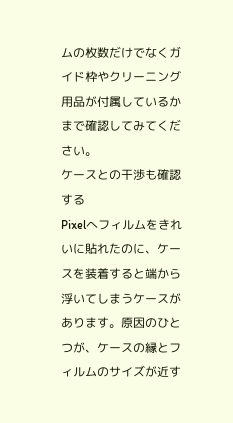ムの枚数だけでなくガイド枠やクリーニング用品が付属しているかまで確認してみてください。
ケースとの干渉も確認する
Pixelへフィルムをきれいに貼れたのに、ケースを装着すると端から浮いてしまうケースがあります。原因のひとつが、ケースの縁とフィルムのサイズが近す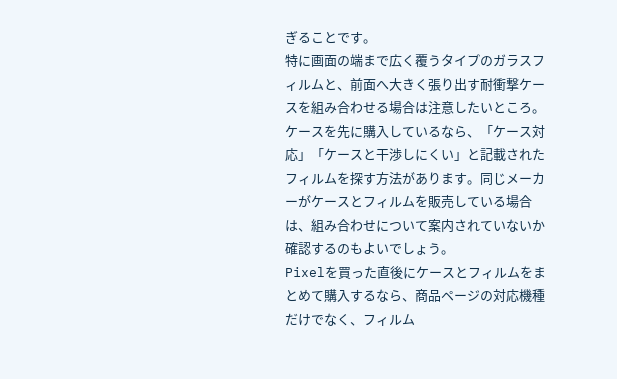ぎることです。
特に画面の端まで広く覆うタイプのガラスフィルムと、前面へ大きく張り出す耐衝撃ケースを組み合わせる場合は注意したいところ。
ケースを先に購入しているなら、「ケース対応」「ケースと干渉しにくい」と記載されたフィルムを探す方法があります。同じメーカーがケースとフィルムを販売している場合は、組み合わせについて案内されていないか確認するのもよいでしょう。
Pixelを買った直後にケースとフィルムをまとめて購入するなら、商品ページの対応機種だけでなく、フィルム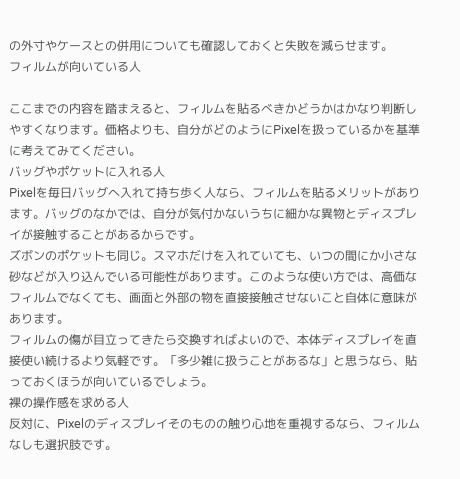の外寸やケースとの併用についても確認しておくと失敗を減らせます。
フィルムが向いている人

ここまでの内容を踏まえると、フィルムを貼るべきかどうかはかなり判断しやすくなります。価格よりも、自分がどのようにPixelを扱っているかを基準に考えてみてください。
バッグやポケットに入れる人
Pixelを毎日バッグへ入れて持ち歩く人なら、フィルムを貼るメリットがあります。バッグのなかでは、自分が気付かないうちに細かな異物とディスプレイが接触することがあるからです。
ズボンのポケットも同じ。スマホだけを入れていても、いつの間にか小さな砂などが入り込んでいる可能性があります。このような使い方では、高価なフィルムでなくても、画面と外部の物を直接接触させないこと自体に意味があります。
フィルムの傷が目立ってきたら交換すればよいので、本体ディスプレイを直接使い続けるより気軽です。「多少雑に扱うことがあるな」と思うなら、貼っておくほうが向いているでしょう。
裸の操作感を求める人
反対に、Pixelのディスプレイそのものの触り心地を重視するなら、フィルムなしも選択肢です。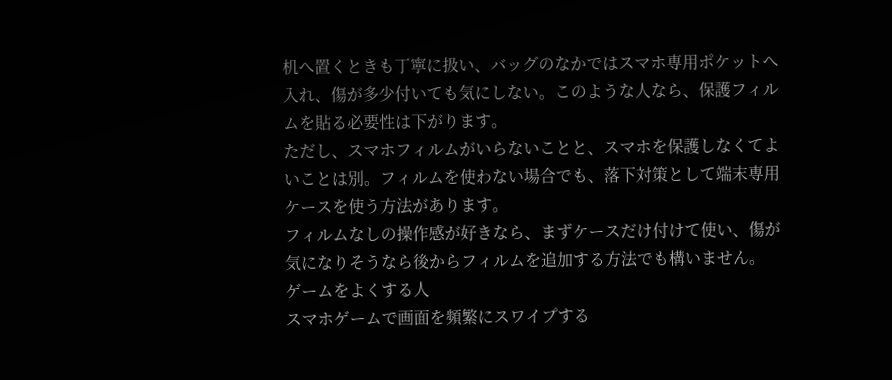机へ置くときも丁寧に扱い、バッグのなかではスマホ専用ポケットへ入れ、傷が多少付いても気にしない。このような人なら、保護フィルムを貼る必要性は下がります。
ただし、スマホフィルムがいらないことと、スマホを保護しなくてよいことは別。フィルムを使わない場合でも、落下対策として端末専用ケースを使う方法があります。
フィルムなしの操作感が好きなら、まずケースだけ付けて使い、傷が気になりそうなら後からフィルムを追加する方法でも構いません。
ゲームをよくする人
スマホゲームで画面を頻繁にスワイプする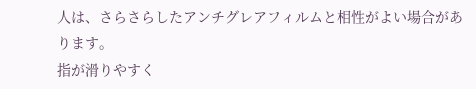人は、さらさらしたアンチグレアフィルムと相性がよい場合があります。
指が滑りやすく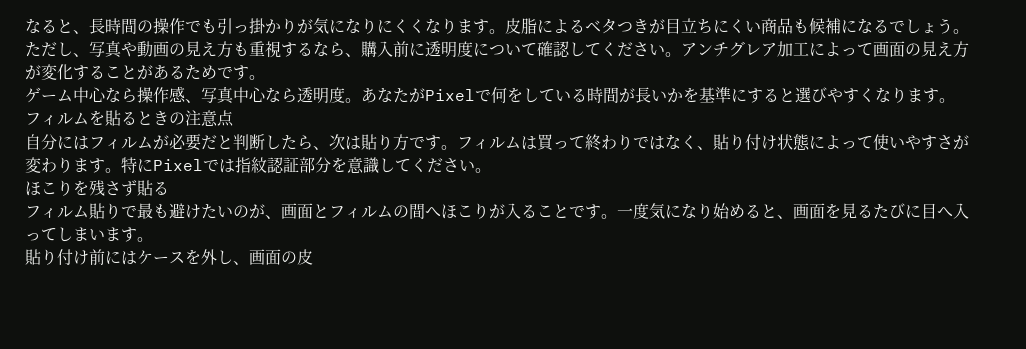なると、長時間の操作でも引っ掛かりが気になりにくくなります。皮脂によるベタつきが目立ちにくい商品も候補になるでしょう。
ただし、写真や動画の見え方も重視するなら、購入前に透明度について確認してください。アンチグレア加工によって画面の見え方が変化することがあるためです。
ゲーム中心なら操作感、写真中心なら透明度。あなたがPixelで何をしている時間が長いかを基準にすると選びやすくなります。
フィルムを貼るときの注意点
自分にはフィルムが必要だと判断したら、次は貼り方です。フィルムは買って終わりではなく、貼り付け状態によって使いやすさが変わります。特にPixelでは指紋認証部分を意識してください。
ほこりを残さず貼る
フィルム貼りで最も避けたいのが、画面とフィルムの間へほこりが入ることです。一度気になり始めると、画面を見るたびに目へ入ってしまいます。
貼り付け前にはケースを外し、画面の皮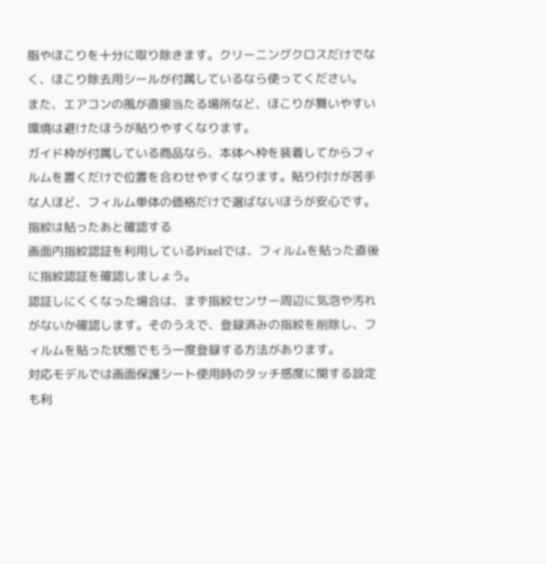脂やほこりを十分に取り除きます。クリーニングクロスだけでなく、ほこり除去用シールが付属しているなら使ってください。
また、エアコンの風が直接当たる場所など、ほこりが舞いやすい環境は避けたほうが貼りやすくなります。
ガイド枠が付属している商品なら、本体へ枠を装着してからフィルムを置くだけで位置を合わせやすくなります。貼り付けが苦手な人ほど、フィルム単体の価格だけで選ばないほうが安心です。
指紋は貼ったあと確認する
画面内指紋認証を利用しているPixelでは、フィルムを貼った直後に指紋認証を確認しましょう。
認証しにくくなった場合は、まず指紋センサー周辺に気泡や汚れがないか確認します。そのうえで、登録済みの指紋を削除し、フィルムを貼った状態でもう一度登録する方法があります。
対応モデルでは画面保護シート使用時のタッチ感度に関する設定も利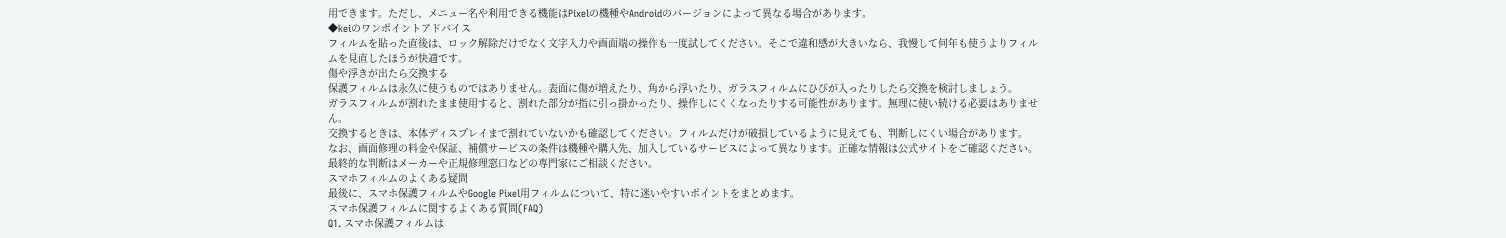用できます。ただし、メニュー名や利用できる機能はPixelの機種やAndroidのバージョンによって異なる場合があります。
◆keiのワンポイントアドバイス
フィルムを貼った直後は、ロック解除だけでなく文字入力や画面端の操作も一度試してください。そこで違和感が大きいなら、我慢して何年も使うよりフィルムを見直したほうが快適です。
傷や浮きが出たら交換する
保護フィルムは永久に使うものではありません。表面に傷が増えたり、角から浮いたり、ガラスフィルムにひびが入ったりしたら交換を検討しましょう。
ガラスフィルムが割れたまま使用すると、割れた部分が指に引っ掛かったり、操作しにくくなったりする可能性があります。無理に使い続ける必要はありません。
交換するときは、本体ディスプレイまで割れていないかも確認してください。フィルムだけが破損しているように見えても、判断しにくい場合があります。
なお、画面修理の料金や保証、補償サービスの条件は機種や購入先、加入しているサービスによって異なります。正確な情報は公式サイトをご確認ください。最終的な判断はメーカーや正規修理窓口などの専門家にご相談ください。
スマホフィルムのよくある疑問
最後に、スマホ保護フィルムやGoogle Pixel用フィルムについて、特に迷いやすいポイントをまとめます。
スマホ保護フィルムに関するよくある質問(FAQ)
Q1. スマホ保護フィルムは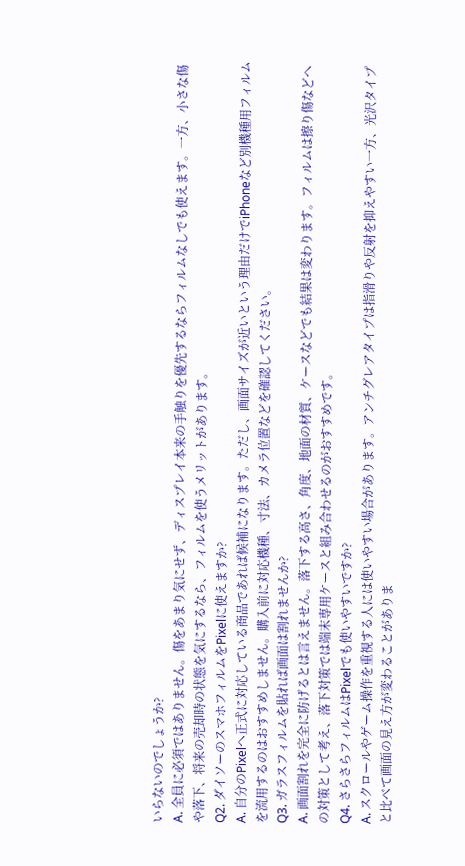いらないのでしょうか?
A. 全員に必須ではありません。傷をあまり気にせず、ディスプレイ本来の手触りを優先するならフィルムなしでも使えます。一方、小さな傷や落下、将来の売却時の状態を気にするなら、フィルムを使うメリットがあります。
Q2. ダイソーのスマホフィルムをPixelに使えますか?
A. 自分のPixelへ正式に対応している商品であれば候補になります。ただし、画面サイズが近いという理由だけでiPhoneなど別機種用フィルムを流用するのはおすすめしません。購入前に対応機種、寸法、カメラ位置などを確認してください。
Q3. ガラスフィルムを貼れば画面は割れませんか?
A. 画面割れを完全に防げるとは言えません。落下する高さ、角度、地面の材質、ケースなどでも結果は変わります。フィルムは擦り傷などへの対策として考え、落下対策では端末専用ケースと組み合わせるのがおすすめです。
Q4. さらさらフィルムはPixelでも使いやすいですか?
A. スクロールやゲーム操作を重視する人には使いやすい場合があります。アンチグレアタイプは指滑りや反射を抑えやすい一方、光沢タイプと比べて画面の見え方が変わることがありま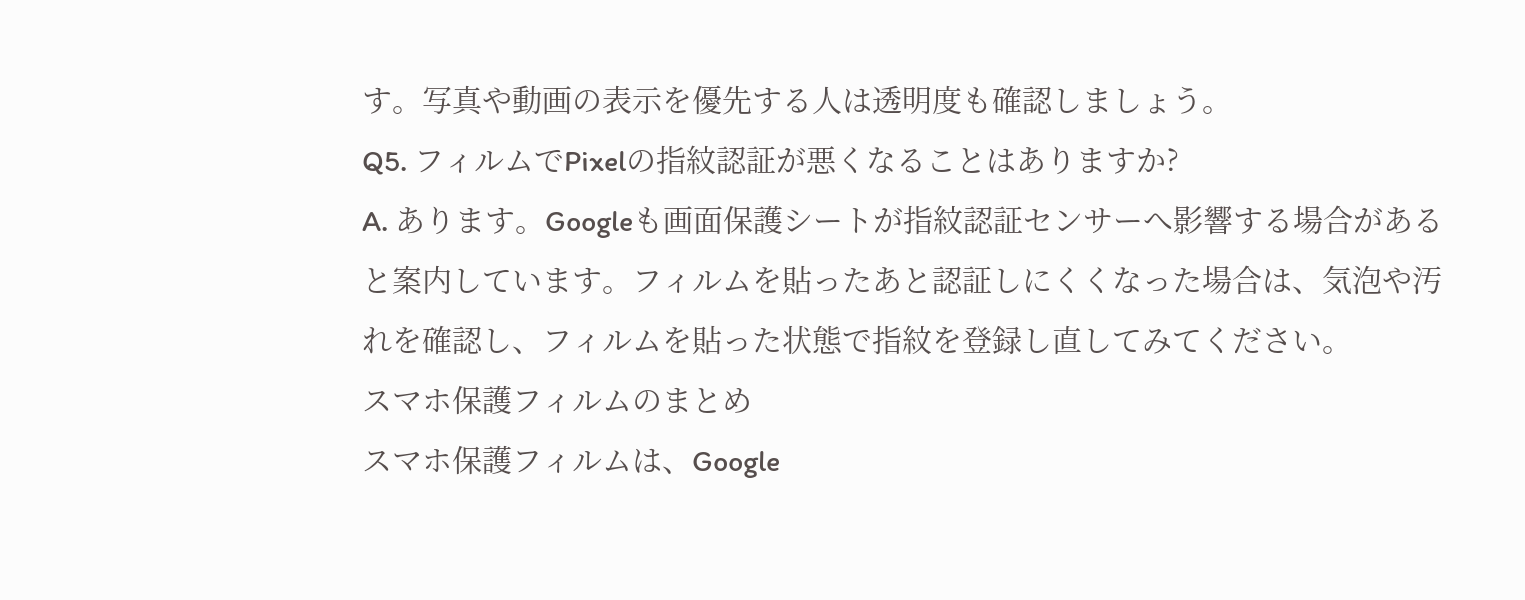す。写真や動画の表示を優先する人は透明度も確認しましょう。
Q5. フィルムでPixelの指紋認証が悪くなることはありますか?
A. あります。Googleも画面保護シートが指紋認証センサーへ影響する場合があると案内しています。フィルムを貼ったあと認証しにくくなった場合は、気泡や汚れを確認し、フィルムを貼った状態で指紋を登録し直してみてください。
スマホ保護フィルムのまとめ
スマホ保護フィルムは、Google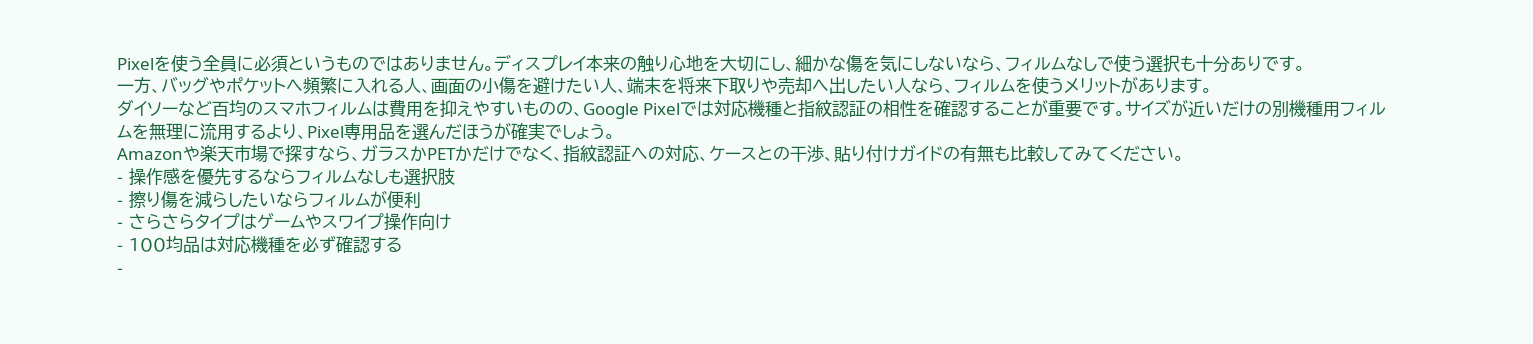Pixelを使う全員に必須というものではありません。ディスプレイ本来の触り心地を大切にし、細かな傷を気にしないなら、フィルムなしで使う選択も十分ありです。
一方、バッグやポケットへ頻繁に入れる人、画面の小傷を避けたい人、端末を将来下取りや売却へ出したい人なら、フィルムを使うメリットがあります。
ダイソーなど百均のスマホフィルムは費用を抑えやすいものの、Google Pixelでは対応機種と指紋認証の相性を確認することが重要です。サイズが近いだけの別機種用フィルムを無理に流用するより、Pixel専用品を選んだほうが確実でしょう。
Amazonや楽天市場で探すなら、ガラスかPETかだけでなく、指紋認証への対応、ケースとの干渉、貼り付けガイドの有無も比較してみてください。
- 操作感を優先するならフィルムなしも選択肢
- 擦り傷を減らしたいならフィルムが便利
- さらさらタイプはゲームやスワイプ操作向け
- 100均品は対応機種を必ず確認する
-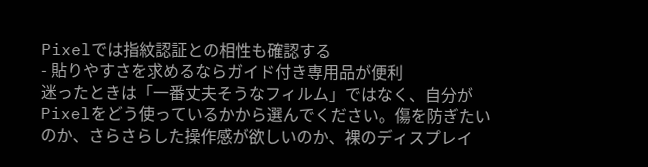Pixelでは指紋認証との相性も確認する
- 貼りやすさを求めるならガイド付き専用品が便利
迷ったときは「一番丈夫そうなフィルム」ではなく、自分がPixelをどう使っているかから選んでください。傷を防ぎたいのか、さらさらした操作感が欲しいのか、裸のディスプレイ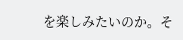を楽しみたいのか。そ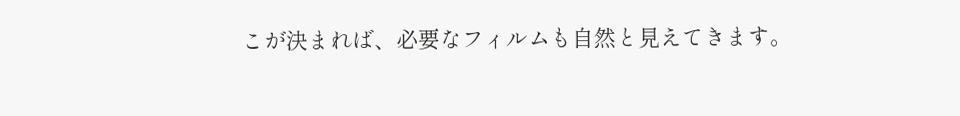こが決まれば、必要なフィルムも自然と見えてきます。